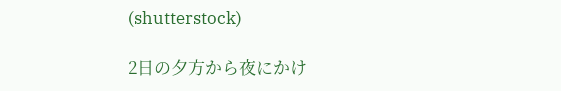(shutterstock)

2日の夕方から夜にかけ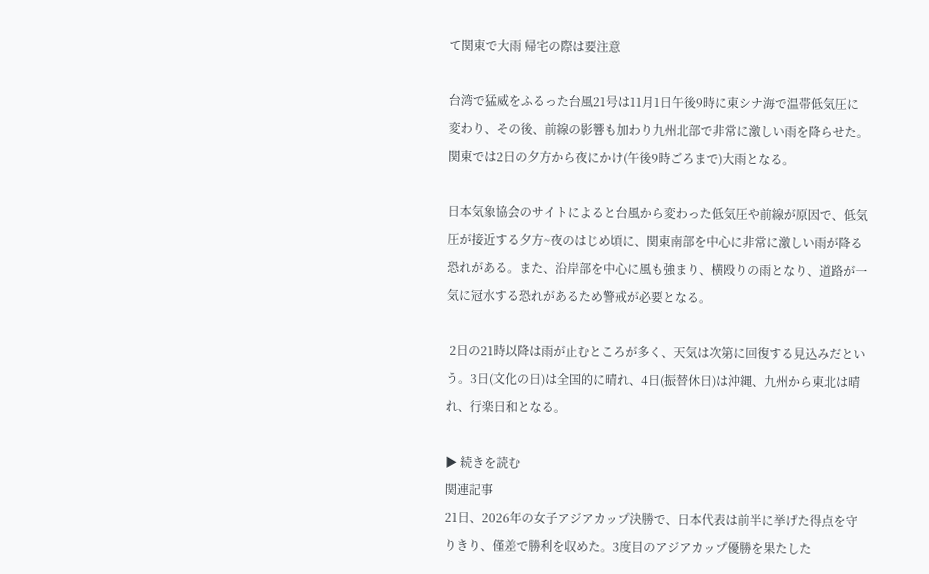て関東で大雨 帰宅の際は要注意

台湾で猛威をふるった台風21号は11月1日午後9時に東シナ海で温帯低気圧に変わり、その後、前線の影響も加わり九州北部で非常に激しい雨を降らせた。関東では2日の夕方から夜にかけ(午後9時ごろまで)大雨となる。

日本気象協会のサイトによると台風から変わった低気圧や前線が原因で、低気圧が接近する夕方~夜のはじめ頃に、関東南部を中心に非常に激しい雨が降る恐れがある。また、沿岸部を中心に風も強まり、横殴りの雨となり、道路が一気に冠水する恐れがあるため警戒が必要となる。

 2日の21時以降は雨が止むところが多く、天気は次第に回復する見込みだという。3日(文化の日)は全国的に晴れ、4日(振替休日)は沖縄、九州から東北は晴れ、行楽日和となる。

▶ 続きを読む
関連記事
21日、2026年の女子アジアカップ決勝で、日本代表は前半に挙げた得点を守りきり、僅差で勝利を収めた。3度目のアジアカップ優勝を果たした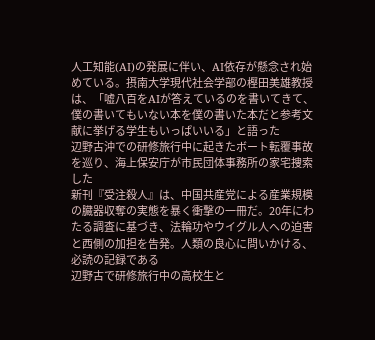人工知能(AI)の発展に伴い、AI依存が懸念され始めている。摂南大学現代社会学部の樫田美雄教授は、「嘘八百をAIが答えているのを書いてきて、僕の書いてもいない本を僕の書いた本だと参考文献に挙げる学生もいっぱいいる」と語った
辺野古沖での研修旅行中に起きたボート転覆事故を巡り、海上保安庁が市民団体事務所の家宅捜索した
新刊『受注殺人』は、中国共産党による産業規模の臓器収奪の実態を暴く衝撃の一冊だ。20年にわたる調査に基づき、法輪功やウイグル人への迫害と西側の加担を告発。人類の良心に問いかける、必読の記録である
辺野古で研修旅行中の高校生と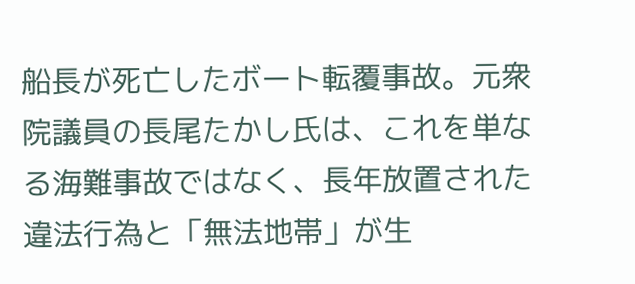船長が死亡したボート転覆事故。元衆院議員の長尾たかし氏は、これを単なる海難事故ではなく、長年放置された違法行為と「無法地帯」が生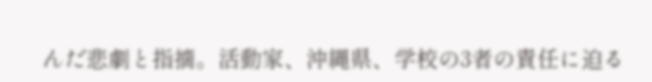んだ悲劇と指摘。活動家、沖縄県、学校の3者の責任に迫る